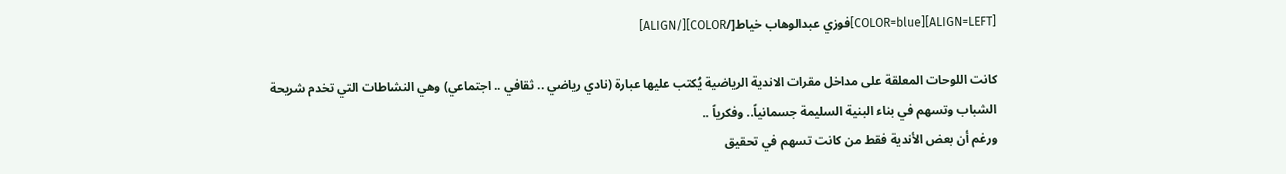[ALIGN=LEFT][COLOR=blue]فوزي عبدالوهاب خياط[/COLOR][/ALIGN]

كانت اللوحات المعلقة على مداخل مقرات الاندية الرياضية يُكتب عليها عبارة (نادي رياضي .. ثقافي .. اجتماعي) وهي النشاطات التي تخدم شريحة الشباب وتسهم في بناء البنية السليمة جسمانياً.. وفكرياً ..
ورغم أن بعض الأندية فقط من كانت تسهم في تحقيق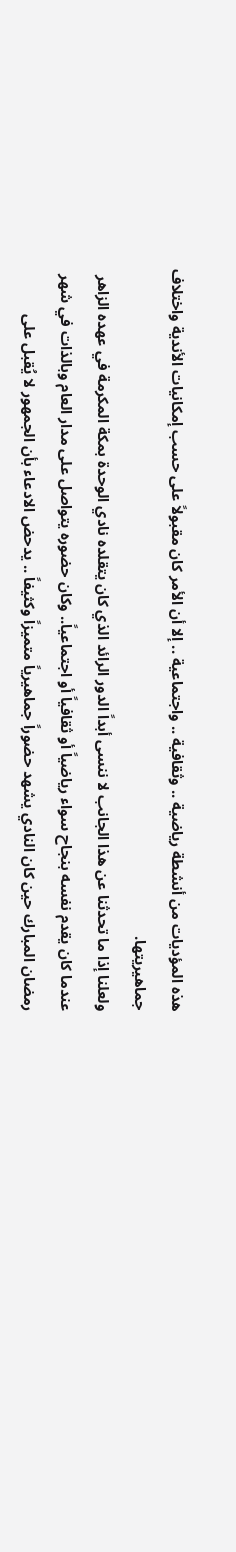هذه المؤديات من أنشطة رياضية .. وثقافية .. واجتماعية .. إلا أن الأمر كان مقبولاً على حسب إمكانيات الأندية واختلاف جماهيريتها.
ولعلنا إذا ما تحدثنا عن هذا الجانب لا ننسى أبداً الدور الرائد الذي كان يتقلده نادي الوحدة بمكة المكرمة في عهده الزاهر عندما كان يقدم نفسه بنجاح سواء رياضياً أو ثقافياً أو اجتماعياً.. وكان حضوره يتواصل على مدار العام وبالذات في شهر رمضان المبارك حين كان النادي يشهد حضوراً جماهيرياً متميزاً وكثيفاً .. يدحض الادعاء بأن الجمهور لا يُقبل على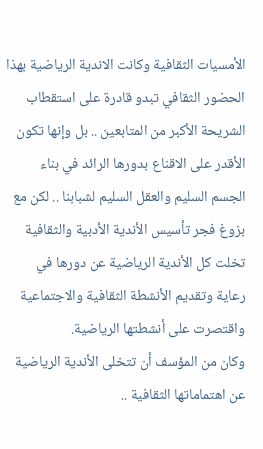الأمسيات الثقافية وكانت الاندية الرياضية بهذا الحضور الثقافي تبدو قادرة على استقطاب الشريحة الأكبر من المتابعين .. بل وإنها تكون الأقدر على الاقناع بدورها الرائد في بناء الجسم السليم والعقل السليم لشبابنا .. لكن مع بزوغ فجر تأسيس الأندية الأدبية والثقافية تخلت كل الأندية الرياضية عن دورها في رعاية وتقديم الأنشطة الثقافية والاجتماعية واقتصرت على أنشطتها الرياضية.
وكان من المؤسف أن تتخلى الأندية الرياضية عن اهتماماتها الثقافية ..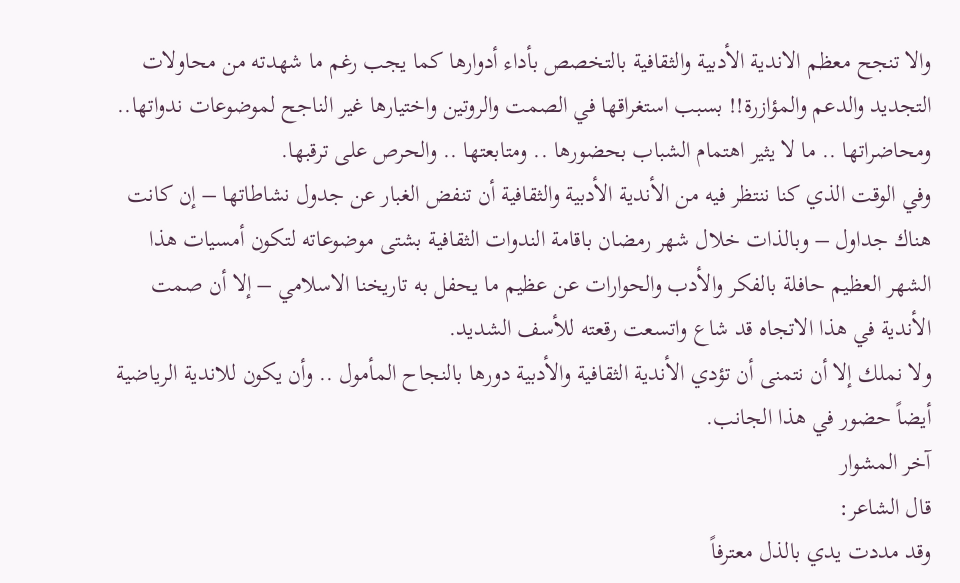والا تنجح معظم الاندية الأدبية والثقافية بالتخصص بأداء أدوارها كما يجب رغم ما شهدته من محاولات التجديد والدعم والمؤازرة!! بسبب استغراقها في الصمت والروتين واختيارها غير الناجح لموضوعات ندواتها.. ومحاضراتها .. ما لا يثير اهتمام الشباب بحضورها .. ومتابعتها .. والحرص على ترقبها.
وفي الوقت الذي كنا ننتظر فيه من الأندية الأدبية والثقافية أن تنفض الغبار عن جدول نشاطاتها – إن كانت هناك جداول – وبالذات خلال شهر رمضان باقامة الندوات الثقافية بشتى موضوعاته لتكون أمسيات هذا الشهر العظيم حافلة بالفكر والأدب والحوارات عن عظيم ما يحفل به تاريخنا الاسلامي – إلا أن صمت الأندية في هذا الاتجاه قد شاع واتسعت رقعته للأسف الشديد.
ولا نملك إلا أن نتمنى أن تؤدي الأندية الثقافية والأدبية دورها بالنجاح المأمول .. وأن يكون للاندية الرياضية أيضاً حضور في هذا الجانب.
آخر المشوار
قال الشاعر:
وقد مددت يدي بالذل معترفاً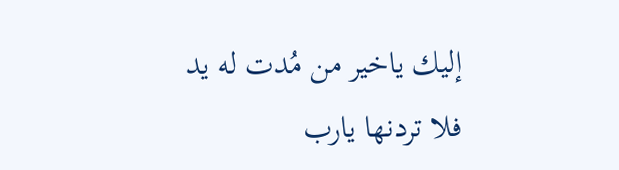إليك ياخير من مُدت له يد
فلا تردنها يارب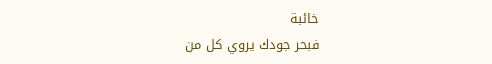خائبة
فبحر جودك يروي كل من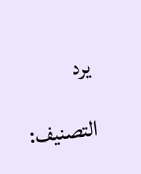يرد

التصنيف: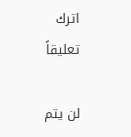اترك تعليقاً

لن يتم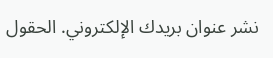نشر عنوان بريدك الإلكتروني. الحقول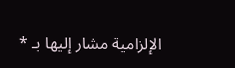الإلزامية مشار إليها بـ *